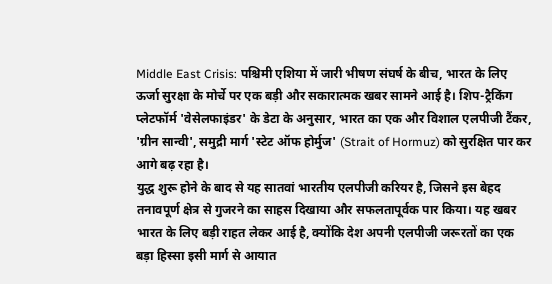Middle East Crisis: पश्चिमी एशिया में जारी भीषण संघर्ष के बीच, भारत के लिए ऊर्जा सुरक्षा के मोर्चे पर एक बड़ी और सकारात्मक खबर सामने आई है। शिप-ट्रैकिंग प्लेटफॉर्म 'वेसेलफाइंडर' के डेटा के अनुसार, भारत का एक और विशाल एलपीजी टैंकर, 'ग्रीन सान्वी', समुद्री मार्ग 'स्टेट ऑफ होर्मुज' (Strait of Hormuz) को सुरक्षित पार कर आगे बढ़ रहा है।
युद्ध शुरू होने के बाद से यह सातवां भारतीय एलपीजी करियर है, जिसने इस बेहद तनावपूर्ण क्षेत्र से गुजरने का साहस दिखाया और सफलतापूर्वक पार किया। यह खबर भारत के लिए बड़ी राहत लेकर आई है, क्योंकि देश अपनी एलपीजी जरूरतों का एक बड़ा हिस्सा इसी मार्ग से आयात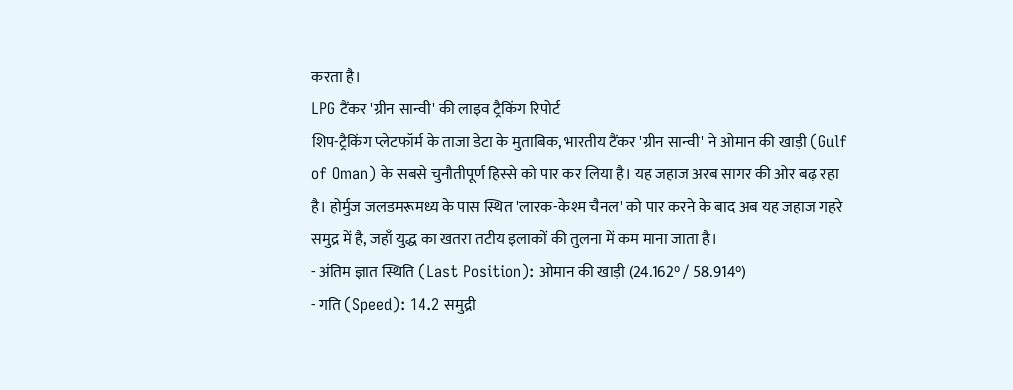करता है।
LPG टैंकर 'ग्रीन सान्वी' की लाइव ट्रैकिंग रिपोर्ट
शिप-ट्रैकिंग प्लेटफॉर्म के ताजा डेटा के मुताबिक, भारतीय टैंकर 'ग्रीन सान्वी' ने ओमान की खाड़ी (Gulf of Oman) के सबसे चुनौतीपूर्ण हिस्से को पार कर लिया है। यह जहाज अरब सागर की ओर बढ़ रहा है। होर्मुज जलडमरूमध्य के पास स्थित 'लारक-केश्म चैनल' को पार करने के बाद अब यह जहाज गहरे समुद्र में है, जहाँ युद्ध का खतरा तटीय इलाकों की तुलना में कम माना जाता है।
- अंतिम ज्ञात स्थिति (Last Position): ओमान की खाड़ी (24.162° / 58.914°)
- गति (Speed): 14.2 समुद्री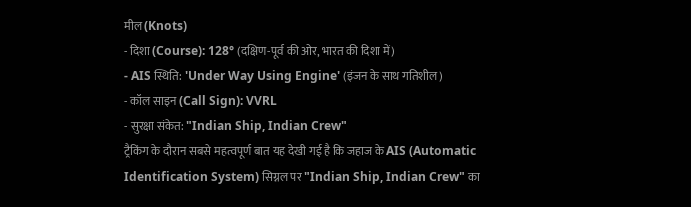मील (Knots)
- दिशा (Course): 128° (दक्षिण-पूर्व की ओर, भारत की दिशा में)
- AIS स्थिति: 'Under Way Using Engine' (इंजन के साथ गतिशील)
- कॉल साइन (Call Sign): VVRL
- सुरक्षा संकेत: "Indian Ship, Indian Crew"
ट्रैकिंग के दौरान सबसे महत्वपूर्ण बात यह देखी गई है कि जहाज के AIS (Automatic Identification System) सिग्नल पर "Indian Ship, Indian Crew" का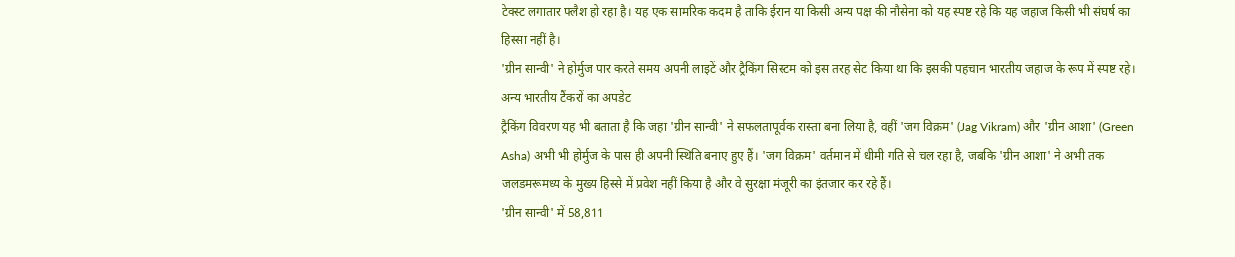टेक्स्ट लगातार फ्लैश हो रहा है। यह एक सामरिक कदम है ताकि ईरान या किसी अन्य पक्ष की नौसेना को यह स्पष्ट रहे कि यह जहाज किसी भी संघर्ष का हिस्सा नहीं है।
'ग्रीन सान्वी' ने होर्मुज पार करते समय अपनी लाइटें और ट्रैकिंग सिस्टम को इस तरह सेट किया था कि इसकी पहचान भारतीय जहाज के रूप में स्पष्ट रहे।
अन्य भारतीय टैंकरों का अपडेट
ट्रैकिंग विवरण यह भी बताता है कि जहा 'ग्रीन सान्वी' ने सफलतापूर्वक रास्ता बना लिया है, वहीं 'जग विक्रम' (Jag Vikram) और 'ग्रीन आशा' (Green Asha) अभी भी होर्मुज के पास ही अपनी स्थिति बनाए हुए हैं। 'जग विक्रम' वर्तमान में धीमी गति से चल रहा है, जबकि 'ग्रीन आशा' ने अभी तक जलडमरूमध्य के मुख्य हिस्से में प्रवेश नहीं किया है और वे सुरक्षा मंजूरी का इंतजार कर रहे हैं।
'ग्रीन सान्वी' में 58,811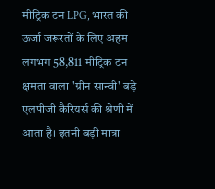मीट्रिक टन LPG, भारत की ऊर्जा जरूरतों के लिए अहम
लगभग 58,811 मीट्रिक टन क्षमता वाला 'ग्रीन सान्वी' बड़े एलपीजी कैरियर्स की श्रेणी में आता है। इतनी बड़ी मात्रा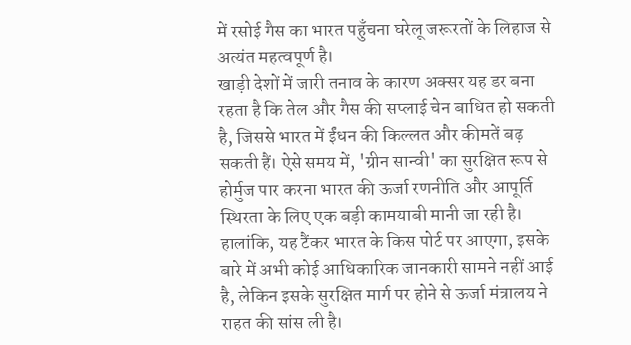में रसोई गैस का भारत पहुँचना घरेलू जरूरतों के लिहाज से अत्यंत महत्वपूर्ण है।
खाड़ी देशों में जारी तनाव के कारण अक्सर यह डर बना रहता है कि तेल और गैस की सप्लाई चेन बाधित हो सकती है, जिससे भारत में ईंधन की किल्लत और कीमतें बढ़ सकती हैं। ऐसे समय में, 'ग्रीन सान्वी' का सुरक्षित रूप से होर्मुज पार करना भारत की ऊर्जा रणनीति और आपूर्ति स्थिरता के लिए एक बड़ी कामयाबी मानी जा रही है।
हालांकि, यह टैंकर भारत के किस पोर्ट पर आएगा, इसके बारे में अभी कोई आधिकारिक जानकारी सामने नहीं आई है, लेकिन इसके सुरक्षित मार्ग पर होने से ऊर्जा मंत्रालय ने राहत की सांस ली है।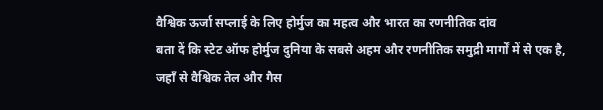वैश्विक ऊर्जा सप्लाई के लिए होर्मुज का महत्व और भारत का रणनीतिक दांव
बता दें कि स्टेट ऑफ होर्मुज दुनिया के सबसे अहम और रणनीतिक समुद्री मार्गों में से एक है, जहाँ से वैश्विक तेल और गैस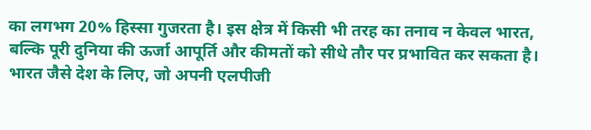का लगभग 20% हिस्सा गुजरता है। इस क्षेत्र में किसी भी तरह का तनाव न केवल भारत, बल्कि पूरी दुनिया की ऊर्जा आपूर्ति और कीमतों को सीधे तौर पर प्रभावित कर सकता है।
भारत जैसे देश के लिए, जो अपनी एलपीजी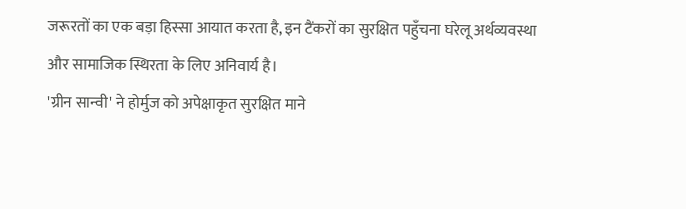जरूरतों का एक बड़ा हिस्सा आयात करता है, इन टैंकरों का सुरक्षित पहुँचना घरेलू अर्थव्यवस्था और सामाजिक स्थिरता के लिए अनिवार्य है।
'ग्रीन सान्वी' ने होर्मुज को अपेक्षाकृत सुरक्षित माने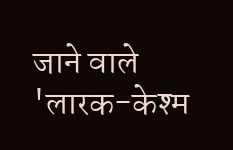जाने वाले 'लारक-केश्म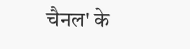चैनल' के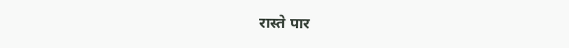रास्ते पार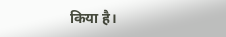किया है।